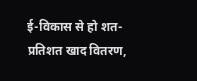ई-विकास से हो शत-प्रतिशत खाद वितरण,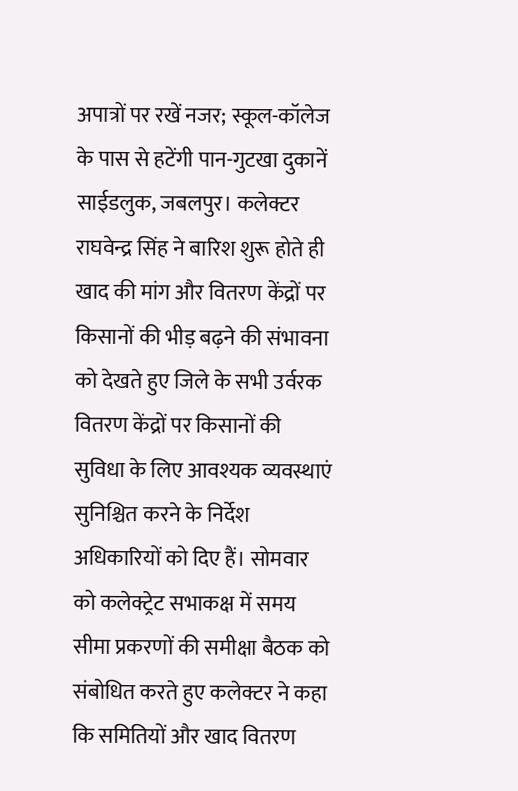अपात्रों पर रखें नजर; स्कूल-कॉलेज के पास से हटेंगी पान-गुटखा दुकानें
साईडलुक, जबलपुर। कलेक्टर राघवेन्द्र सिंह ने बारिश शुरू होते ही खाद की मांग और वितरण केंद्रों पर किसानों की भीड़ बढ़ने की संभावना को देखते हुए जिले के सभी उर्वरक वितरण केंद्रों पर किसानों की सुविधा के लिए आवश्यक व्यवस्थाएं सुनिश्चित करने के निर्देश अधिकारियों को दिए हैं। सोमवार को कलेक्ट्रेट सभाकक्ष में समय सीमा प्रकरणों की समीक्षा बैठक को संबोधित करते हुए कलेक्टर ने कहा कि समितियों और खाद वितरण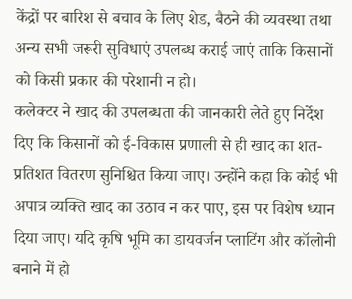केंद्रों पर बारिश से बचाव के लिए शेड, बैठने की व्यवस्था तथा अन्य सभी जरूरी सुविधाएं उपलब्ध कराई जाएं ताकि किसानों को किसी प्रकार की परेशानी न हो।
कलेक्टर ने खाद की उपलब्धता की जानकारी लेते हुए निर्देश दिए कि किसानों को ई-विकास प्रणाली से ही खाद का शत-प्रतिशत वितरण सुनिश्चित किया जाए। उन्होंने कहा कि कोई भी अपात्र व्यक्ति खाद का उठाव न कर पाए, इस पर विशेष ध्यान दिया जाए। यदि कृषि भूमि का डायवर्जन प्लाटिंग और कॉलोनी बनाने में हो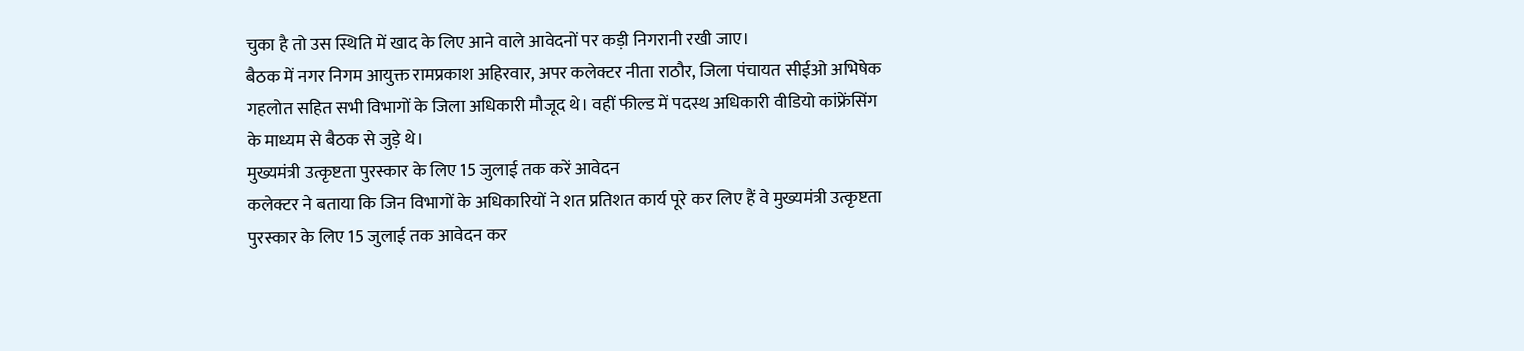चुका है तो उस स्थिति में खाद के लिए आने वाले आवेदनों पर कड़ी निगरानी रखी जाए।
बैठक में नगर निगम आयुक्त रामप्रकाश अहिरवार, अपर कलेक्टर नीता राठौर, जिला पंचायत सीईओ अभिषेक गहलोत सहित सभी विभागों के जिला अधिकारी मौजूद थे। वहीं फील्ड में पदस्थ अधिकारी वीडियो कांफ्रेंसिंग के माध्यम से बैठक से जुड़े थे।
मुख्यमंत्री उत्कृष्टता पुरस्कार के लिए 15 जुलाई तक करें आवेदन
कलेक्टर ने बताया कि जिन विभागों के अधिकारियों ने शत प्रतिशत कार्य पूरे कर लिए हैं वे मुख्यमंत्री उत्कृष्टता पुरस्कार के लिए 15 जुलाई तक आवेदन कर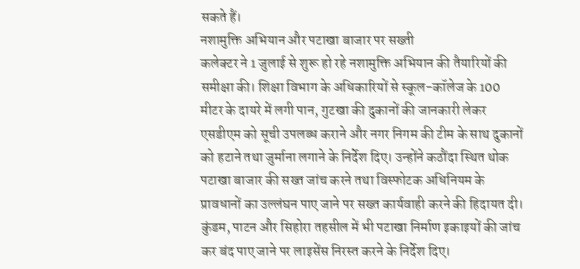सकते हैं।
नशामुक्ति अभियान और पटाखा बाजार पर सख्ती
कलेक्टर ने 1 जुलाई से शुरू हो रहे नशामुक्ति अभियान की तैयारियों की समीक्षा की। शिक्षा विभाग के अधिकारियों से स्कूल-कॉलेज के 100 मीटर के दायरे में लगी पान, गुटखा की दुकानों की जानकारी लेकर एसडीएम को सूची उपलब्ध कराने और नगर निगम की टीम के साथ दुकानों को हटाने तथा जुर्माना लगाने के निर्देश दिए। उन्होंने कठौंदा स्थित थोक पटाखा बाजार की सख्त जांच करने तथा विस्फोटक अधिनियम के प्रावधानों का उल्लंघन पाए जाने पर सख्त कार्यवाही करने की हिदायत दी। कुंडम, पाटन और सिहोरा तहसील में भी पटाखा निर्माण इकाइयों की जांच कर बंद पाए जाने पर लाइसेंस निरस्त करने के निर्देश दिए।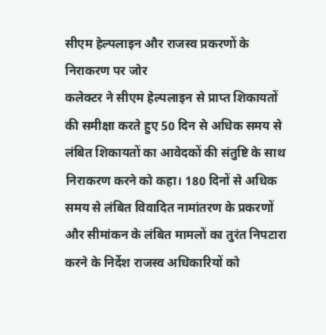सीएम हेल्पलाइन और राजस्व प्रकरणों के निराकरण पर जोर
कलेक्टर ने सीएम हेल्पलाइन से प्राप्त शिकायतों की समीक्षा करते हुए 50 दिन से अधिक समय से लंबित शिकायतों का आवेदकों की संतुष्टि के साथ निराकरण करने को कहा। 180 दिनों से अधिक समय से लंबित विवादित नामांतरण के प्रकरणों और सीमांकन के लंबित मामलों का तुरंत निपटारा करने के निर्देश राजस्व अधिकारियों को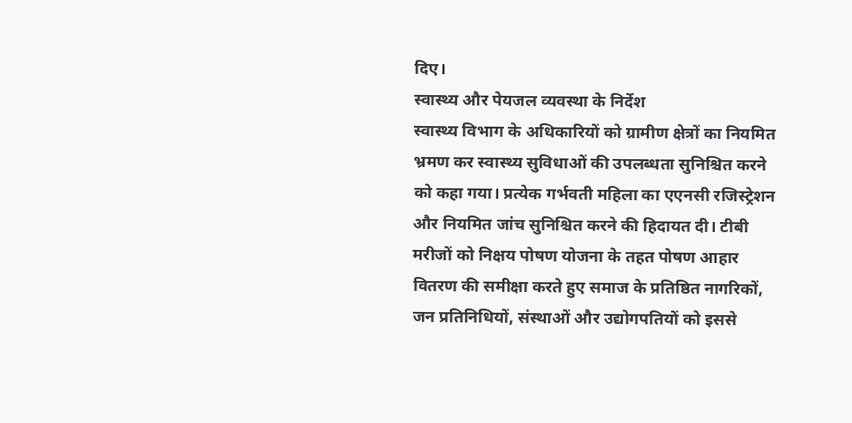दिए।
स्वास्थ्य और पेयजल व्यवस्था के निर्देश
स्वास्थ्य विभाग के अधिकारियों को ग्रामीण क्षेत्रों का नियमित भ्रमण कर स्वास्थ्य सुविधाओं की उपलब्धता सुनिश्चित करने को कहा गया। प्रत्येक गर्भवती महिला का एएनसी रजिस्ट्रेशन और नियमित जांच सुनिश्चित करने की हिदायत दी। टीबी मरीजों को निक्षय पोषण योजना के तहत पोषण आहार वितरण की समीक्षा करते हुए समाज के प्रतिष्ठित नागरिकों, जन प्रतिनिधियों, संस्थाओं और उद्योगपतियों को इससे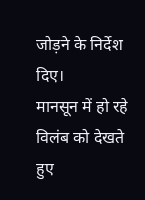जोड़ने के निर्देश दिए।
मानसून में हो रहे विलंब को देखते हुए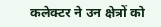कलेक्टर ने उन क्षेत्रों को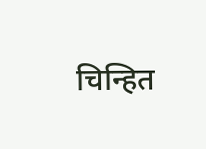चिन्हित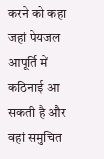करने को कहा जहां पेयजल आपूर्ति में कठिनाई आ सकती है और वहां समुचित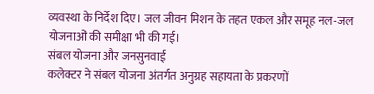व्यवस्था के निर्देश दिए। जल जीवन मिशन के तहत एकल और समूह नल-जल योजनाओं की समीक्षा भी की गई।
संबल योजना और जनसुनवाई
कलेक्टर ने संबल योजना अंतर्गत अनुग्रह सहायता के प्रकरणों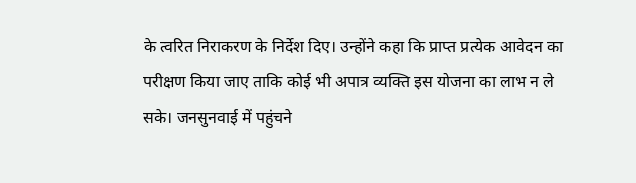के त्वरित निराकरण के निर्देश दिए। उन्होंने कहा कि प्राप्त प्रत्येक आवेदन का परीक्षण किया जाए ताकि कोई भी अपात्र व्यक्ति इस योजना का लाभ न ले सके। जनसुनवाई में पहुंचने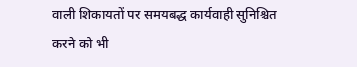वाली शिकायतों पर समयबद्ध कार्यवाही सुनिश्चित करने को भी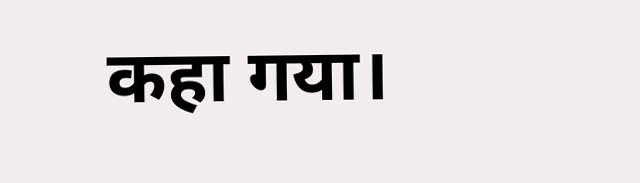कहा गया।